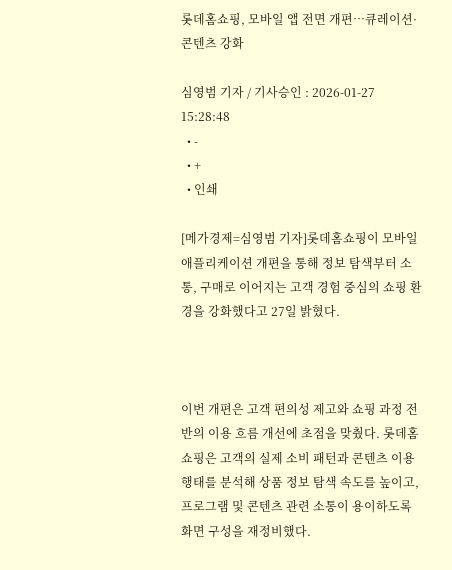롯데홈쇼핑, 모바일 앱 전면 개편…큐레이션·콘텐츠 강화

심영범 기자 / 기사승인 : 2026-01-27 15:28:48
  • -
  • +
  • 인쇄

[메가경제=심영범 기자]롯데홈쇼핑이 모바일 애플리케이션 개편을 통해 정보 탐색부터 소통, 구매로 이어지는 고객 경험 중심의 쇼핑 환경을 강화했다고 27일 밝혔다.



이번 개편은 고객 편의성 제고와 쇼핑 과정 전반의 이용 흐름 개선에 초점을 맞췄다. 롯데홈쇼핑은 고객의 실제 소비 패턴과 콘텐츠 이용 행태를 분석해 상품 정보 탐색 속도를 높이고, 프로그램 및 콘텐츠 관련 소통이 용이하도록 화면 구성을 재정비했다.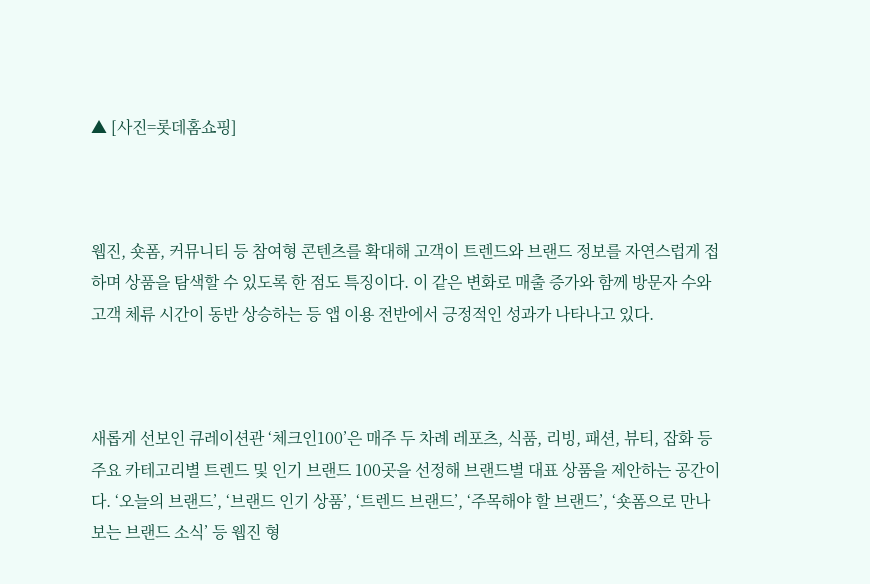▲ [사진=롯데홈쇼핑]



웹진, 숏폼, 커뮤니티 등 참여형 콘텐츠를 확대해 고객이 트렌드와 브랜드 정보를 자연스럽게 접하며 상품을 탐색할 수 있도록 한 점도 특징이다. 이 같은 변화로 매출 증가와 함께 방문자 수와 고객 체류 시간이 동반 상승하는 등 앱 이용 전반에서 긍정적인 성과가 나타나고 있다.



새롭게 선보인 큐레이션관 ‘체크인100’은 매주 두 차례 레포츠, 식품, 리빙, 패션, 뷰티, 잡화 등 주요 카테고리별 트렌드 및 인기 브랜드 100곳을 선정해 브랜드별 대표 상품을 제안하는 공간이다. ‘오늘의 브랜드’, ‘브랜드 인기 상품’, ‘트렌드 브랜드’, ‘주목해야 할 브랜드’, ‘숏폼으로 만나보는 브랜드 소식’ 등 웹진 형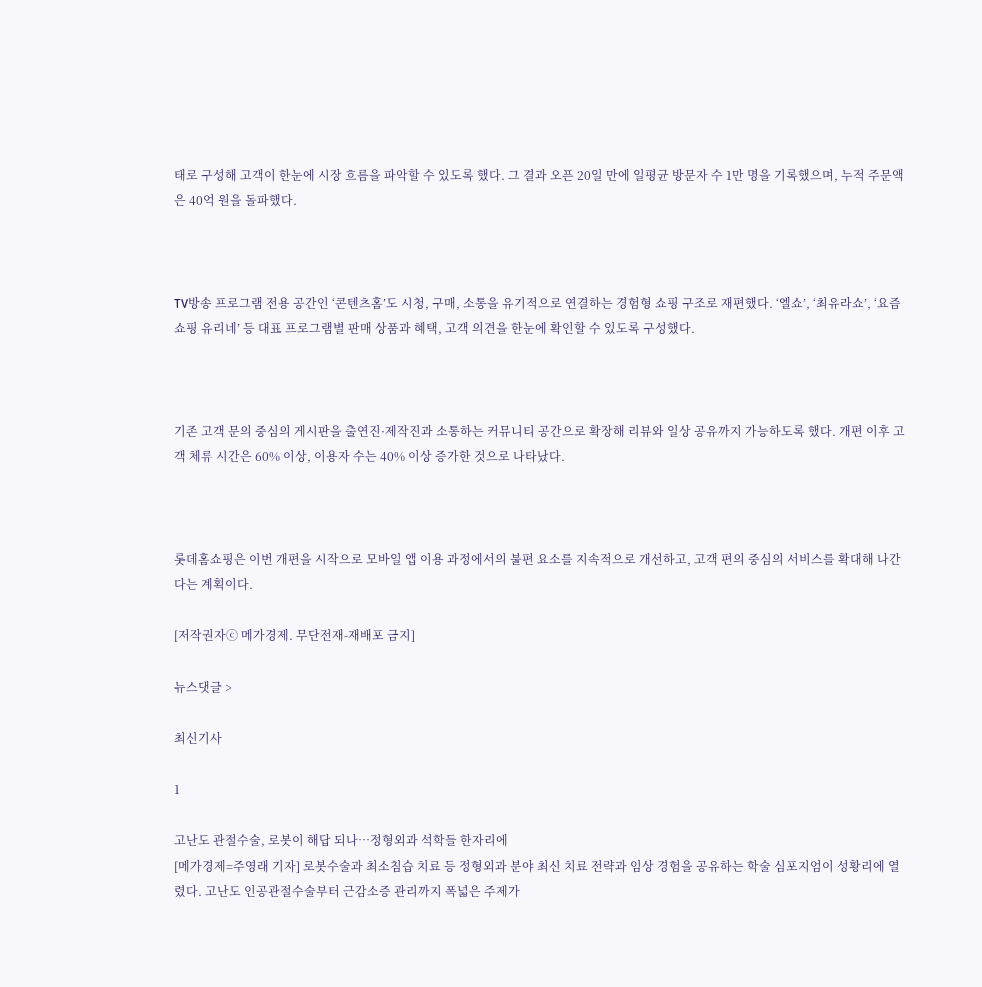태로 구성해 고객이 한눈에 시장 흐름을 파악할 수 있도록 했다. 그 결과 오픈 20일 만에 일평균 방문자 수 1만 명을 기록했으며, 누적 주문액은 40억 원을 돌파했다.



TV방송 프로그램 전용 공간인 ‘콘텐츠홈’도 시청, 구매, 소통을 유기적으로 연결하는 경험형 쇼핑 구조로 재편했다. ‘엘쇼’, ‘최유라쇼’, ‘요즘쇼핑 유리네’ 등 대표 프로그램별 판매 상품과 혜택, 고객 의견을 한눈에 확인할 수 있도록 구성했다.



기존 고객 문의 중심의 게시판을 출연진·제작진과 소통하는 커뮤니티 공간으로 확장해 리뷰와 일상 공유까지 가능하도록 했다. 개편 이후 고객 체류 시간은 60% 이상, 이용자 수는 40% 이상 증가한 것으로 나타났다.



롯데홈쇼핑은 이번 개편을 시작으로 모바일 앱 이용 과정에서의 불편 요소를 지속적으로 개선하고, 고객 편의 중심의 서비스를 확대해 나간다는 계획이다.

[저작권자ⓒ 메가경제. 무단전재-재배포 금지]

뉴스댓글 >

최신기사

1

고난도 관절수술, 로봇이 해답 되나…정형외과 석학들 한자리에
[메가경제=주영래 기자] 로봇수술과 최소침습 치료 등 정형외과 분야 최신 치료 전략과 임상 경험을 공유하는 학술 심포지엄이 성황리에 열렸다. 고난도 인공관절수술부터 근감소증 관리까지 폭넓은 주제가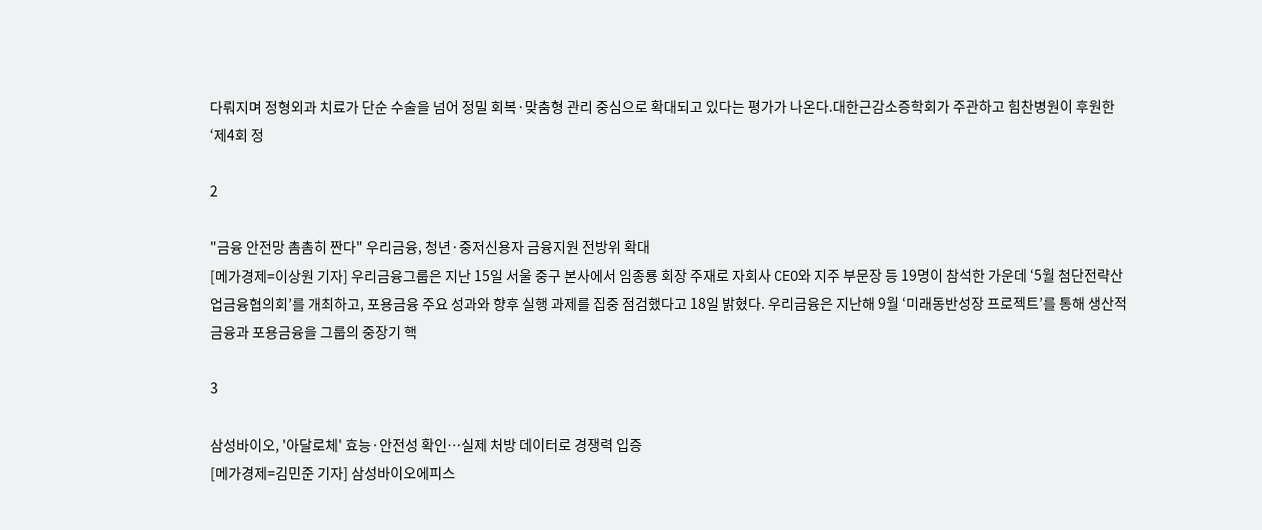다뤄지며 정형외과 치료가 단순 수술을 넘어 정밀 회복·맞춤형 관리 중심으로 확대되고 있다는 평가가 나온다.대한근감소증학회가 주관하고 힘찬병원이 후원한 ‘제4회 정

2

"금융 안전망 촘촘히 짠다" 우리금융, 청년·중저신용자 금융지원 전방위 확대
[메가경제=이상원 기자] 우리금융그룹은 지난 15일 서울 중구 본사에서 임종룡 회장 주재로 자회사 CEO와 지주 부문장 등 19명이 참석한 가운데 ‘5월 첨단전략산업금융협의회’를 개최하고, 포용금융 주요 성과와 향후 실행 과제를 집중 점검했다고 18일 밝혔다. 우리금융은 지난해 9월 ‘미래동반성장 프로젝트’를 통해 생산적 금융과 포용금융을 그룹의 중장기 핵

3

삼성바이오, '아달로체' 효능·안전성 확인…실제 처방 데이터로 경쟁력 입증
[메가경제=김민준 기자] 삼성바이오에피스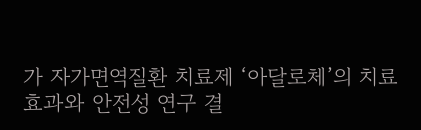가 자가면역질환 치료제 ‘아달로체’의 치료 효과와 안전성 연구 결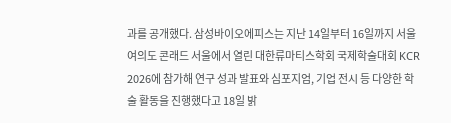과를 공개했다. 삼성바이오에피스는 지난 14일부터 16일까지 서울 여의도 콘래드 서울에서 열린 대한류마티스학회 국제학술대회 KCR 2026에 참가해 연구 성과 발표와 심포지엄, 기업 전시 등 다양한 학술 활동을 진행했다고 18일 밝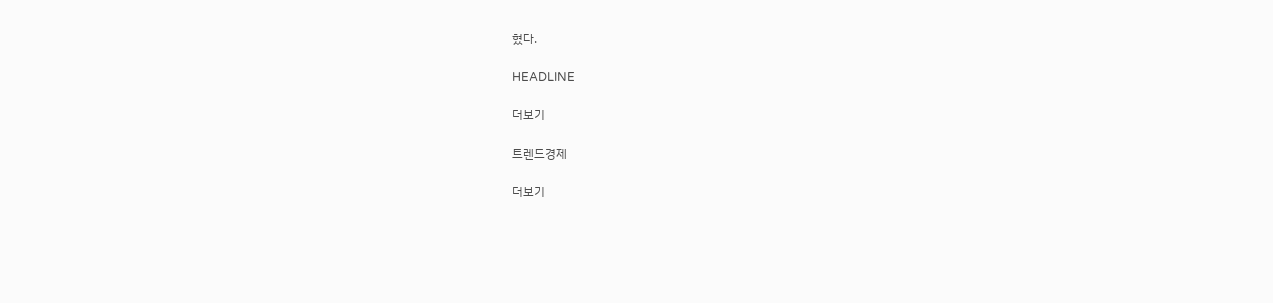혔다.

HEADLINE

더보기

트렌드경제

더보기